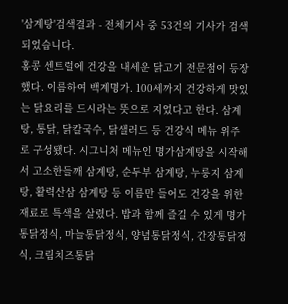'삼계탕'검색결과 - 전체기사 중 53건의 기사가 검색되었습니다.
홍콩 센트럴에 건강을 내세운 닭고기 전문점이 등장했다. 이름하여 백계명가. 100세까지 건강하게 맛있는 닭요리를 드시라는 뜻으로 지었다고 한다. 삼계탕, 통닭, 닭칼국수, 닭샐러드 등 건강식 메뉴 위주로 구성됐다. 시그니처 메뉴인 명가삼계탕을 시작해서 고소한들깨 삼계탕, 순두부 삼계탕, 누룽지 삼계탕, 활력산삼 삼계탕 등 이름만 들어도 건강을 위한 재료로 특색을 살렸다. 밥과 함께 즐길 수 있게 명가통닭정식, 마늘통닭정식, 양념통닭정식, 간장통닭정식, 크림치즈통닭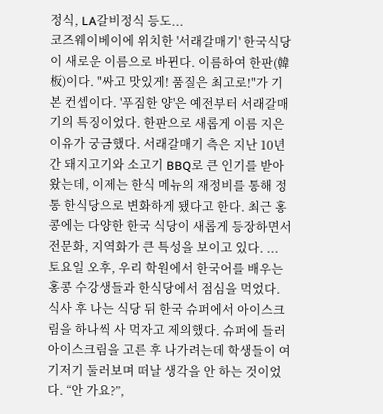정식, LA갈비정식 등도...
코즈웨이베이에 위치한 '서래갈매기' 한국식당이 새로운 이름으로 바뀐다. 이름하여 한판(韓板)이다. "싸고 맛있게! 품질은 최고로!"가 기본 컨셉이다. '푸짐한 양'은 예전부터 서래갈매기의 특징이었다. 한판으로 새롭게 이름 지은 이유가 궁금했다. 서래갈매기 측은 지난 10년간 돼지고기와 소고기 BBQ로 큰 인기를 받아왔는데, 이제는 한식 메뉴의 재정비를 통해 정통 한식당으로 변화하게 됐다고 한다. 최근 홍콩에는 다양한 한국 식당이 새롭게 등장하면서 전문화, 지역화가 큰 특성을 보이고 있다. ...
토요일 오후, 우리 학원에서 한국어를 배우는 홍콩 수강생들과 한식당에서 점심을 먹었다. 식사 후 나는 식당 뒤 한국 슈퍼에서 아이스크림을 하나씩 사 먹자고 제의했다. 슈퍼에 들러 아이스크림을 고른 후 나가려는데 학생들이 여기저기 둘러보며 떠날 생각을 안 하는 것이었다. “안 가요?”,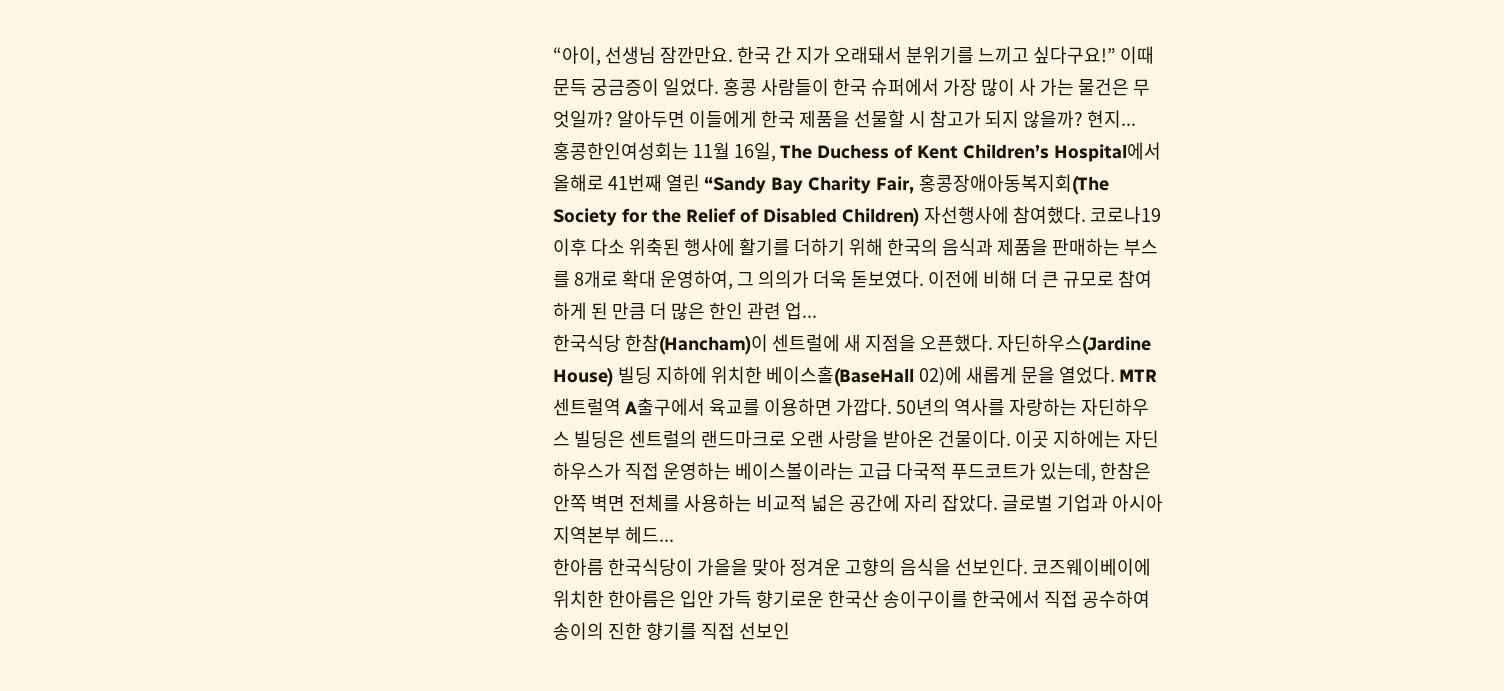“아이, 선생님 잠깐만요. 한국 간 지가 오래돼서 분위기를 느끼고 싶다구요!” 이때 문득 궁금증이 일었다. 홍콩 사람들이 한국 슈퍼에서 가장 많이 사 가는 물건은 무엇일까? 알아두면 이들에게 한국 제품을 선물할 시 참고가 되지 않을까? 현지...
홍콩한인여성회는 11월 16일, The Duchess of Kent Children’s Hospital에서 올해로 41번째 열린 “Sandy Bay Charity Fair, 홍콩장애아동복지회(The Society for the Relief of Disabled Children) 자선행사에 참여했다. 코로나19 이후 다소 위축된 행사에 활기를 더하기 위해 한국의 음식과 제품을 판매하는 부스를 8개로 확대 운영하여, 그 의의가 더욱 돋보였다. 이전에 비해 더 큰 규모로 참여하게 된 만큼 더 많은 한인 관련 업...
한국식당 한참(Hancham)이 센트럴에 새 지점을 오픈했다. 자딘하우스(Jardine House) 빌딩 지하에 위치한 베이스홀(BaseHall 02)에 새롭게 문을 열었다. MTR 센트럴역 A출구에서 육교를 이용하면 가깝다. 50년의 역사를 자랑하는 자딘하우스 빌딩은 센트럴의 랜드마크로 오랜 사랑을 받아온 건물이다. 이곳 지하에는 자딘하우스가 직접 운영하는 베이스볼이라는 고급 다국적 푸드코트가 있는데, 한참은 안쪽 벽면 전체를 사용하는 비교적 넓은 공간에 자리 잡았다. 글로벌 기업과 아시아 지역본부 헤드...
한아름 한국식당이 가을을 맞아 정겨운 고향의 음식을 선보인다. 코즈웨이베이에 위치한 한아름은 입안 가득 향기로운 한국산 송이구이를 한국에서 직접 공수하여 송이의 진한 향기를 직접 선보인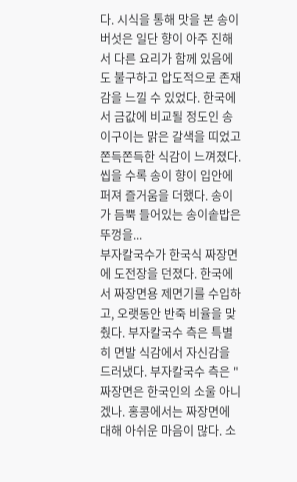다. 시식을 통해 맛을 본 송이버섯은 일단 향이 아주 진해서 다른 요리가 함께 있음에도 불구하고 압도적으로 존재감을 느낄 수 있었다. 한국에서 금값에 비교될 정도인 송이구이는 맑은 갈색을 띠었고 쫀득쫀득한 식감이 느껴졌다. 씹을 수록 송이 향이 입안에 퍼져 즐거움을 더했다. 송이가 듬뿍 들어있는 송이솥밥은 뚜껑을...
부자칼국수가 한국식 짜장면에 도전장을 던졌다. 한국에서 짜장면용 제면기를 수입하고, 오랫동안 반죽 비율을 맞췄다. 부자칼국수 측은 특별히 면발 식감에서 자신감을 드러냈다. 부자칼국수 측은 "짜장면은 한국인의 소울 아니겠나. 홍콩에서는 짜장면에 대해 아쉬운 마음이 많다. 소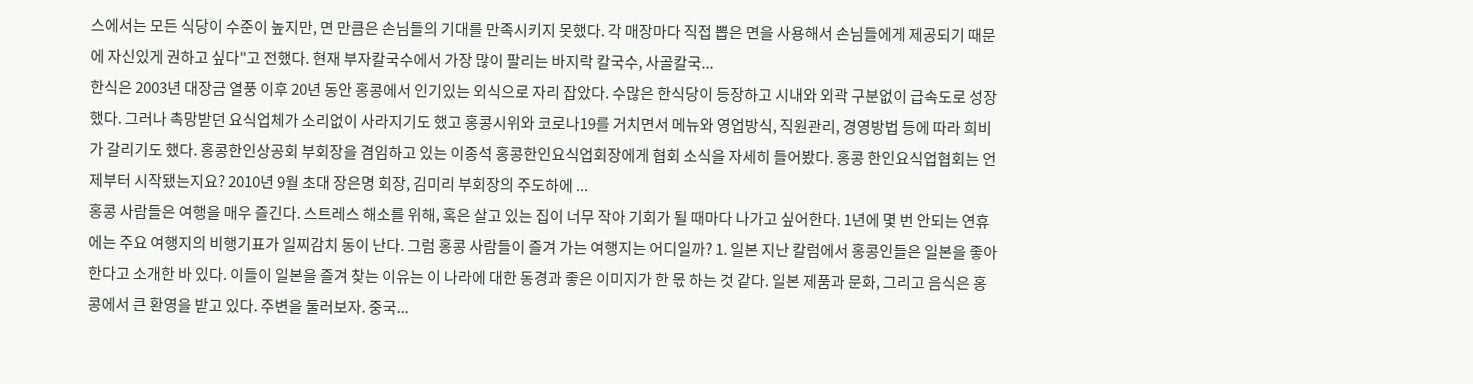스에서는 모든 식당이 수준이 높지만, 면 만큼은 손님들의 기대를 만족시키지 못했다. 각 매장마다 직접 뽑은 면을 사용해서 손님들에게 제공되기 때문에 자신있게 권하고 싶다"고 전했다. 현재 부자칼국수에서 가장 많이 팔리는 바지락 칼국수, 사골칼국...
한식은 2003년 대장금 열풍 이후 20년 동안 홍콩에서 인기있는 외식으로 자리 잡았다. 수많은 한식당이 등장하고 시내와 외곽 구분없이 급속도로 성장했다. 그러나 촉망받던 요식업체가 소리없이 사라지기도 했고 홍콩시위와 코로나19를 거치면서 메뉴와 영업방식, 직원관리, 경영방법 등에 따라 희비가 갈리기도 했다. 홍콩한인상공회 부회장을 겸임하고 있는 이종석 홍콩한인요식업회장에게 협회 소식을 자세히 들어봤다. 홍콩 한인요식업협회는 언제부터 시작됐는지요? 2010년 9월 초대 장은명 회장, 김미리 부회장의 주도하에 ...
홍콩 사람들은 여행을 매우 즐긴다. 스트레스 해소를 위해, 혹은 살고 있는 집이 너무 작아 기회가 될 때마다 나가고 싶어한다. 1년에 몇 번 안되는 연휴에는 주요 여행지의 비행기표가 일찌감치 동이 난다. 그럼 홍콩 사람들이 즐겨 가는 여행지는 어디일까? 1. 일본 지난 칼럼에서 홍콩인들은 일본을 좋아한다고 소개한 바 있다. 이들이 일본을 즐겨 찾는 이유는 이 나라에 대한 동경과 좋은 이미지가 한 몫 하는 것 같다. 일본 제품과 문화, 그리고 음식은 홍콩에서 큰 환영을 받고 있다. 주변을 둘러보자. 중국...